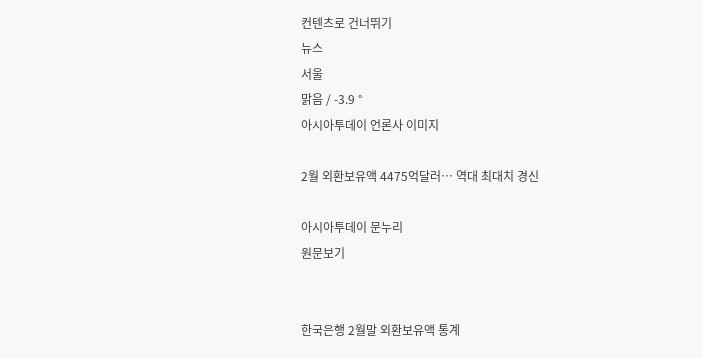컨텐츠로 건너뛰기
뉴스
서울
맑음 / -3.9 °
아시아투데이 언론사 이미지

2월 외환보유액 4475억달러… 역대 최대치 경신

아시아투데이 문누리
원문보기


한국은행 2월말 외환보유액 통계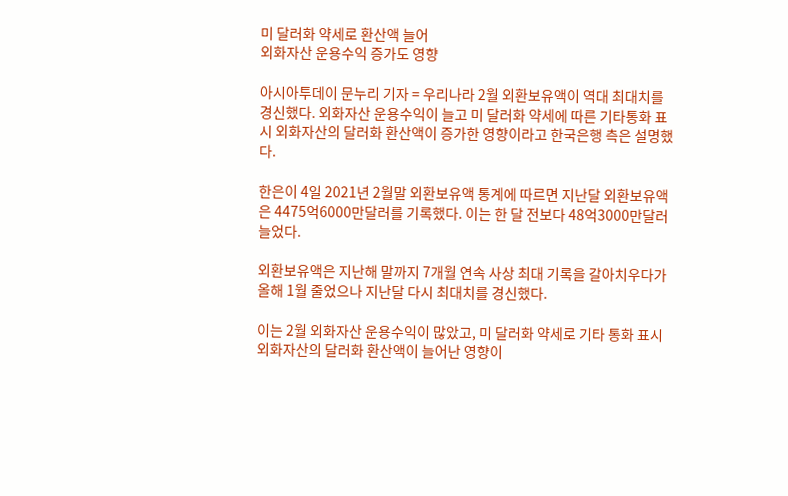미 달러화 약세로 환산액 늘어
외화자산 운용수익 증가도 영향

아시아투데이 문누리 기자 = 우리나라 2월 외환보유액이 역대 최대치를 경신했다. 외화자산 운용수익이 늘고 미 달러화 약세에 따른 기타통화 표시 외화자산의 달러화 환산액이 증가한 영향이라고 한국은행 측은 설명했다.

한은이 4일 2021년 2월말 외환보유액 통계에 따르면 지난달 외환보유액은 4475억6000만달러를 기록했다. 이는 한 달 전보다 48억3000만달러 늘었다.

외환보유액은 지난해 말까지 7개월 연속 사상 최대 기록을 갈아치우다가 올해 1월 줄었으나 지난달 다시 최대치를 경신했다.

이는 2월 외화자산 운용수익이 많았고, 미 달러화 약세로 기타 통화 표시 외화자산의 달러화 환산액이 늘어난 영향이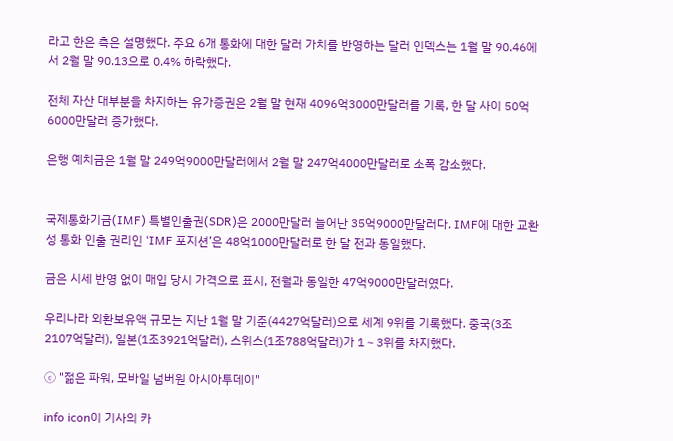라고 한은 측은 설명했다. 주요 6개 통화에 대한 달러 가치를 반영하는 달러 인덱스는 1월 말 90.46에서 2월 말 90.13으로 0.4% 하락했다.

전체 자산 대부분을 차지하는 유가증권은 2월 말 현재 4096억3000만달러를 기록, 한 달 사이 50억6000만달러 증가했다.

은행 예치금은 1월 말 249억9000만달러에서 2월 말 247억4000만달러로 소폭 감소했다.


국제통화기금(IMF) 특별인출권(SDR)은 2000만달러 늘어난 35억9000만달러다. IMF에 대한 교환성 통화 인출 권리인 ‘IMF 포지션’은 48억1000만달러로 한 달 전과 동일했다.

금은 시세 반영 없이 매입 당시 가격으로 표시, 전월과 동일한 47억9000만달러였다.

우리나라 외환보유액 규모는 지난 1월 말 기준(4427억달러)으로 세계 9위를 기록했다. 중국(3조2107억달러), 일본(1조3921억달러), 스위스(1조788억달러)가 1∼3위를 차지했다.

ⓒ "젊은 파워, 모바일 넘버원 아시아투데이"

info icon이 기사의 카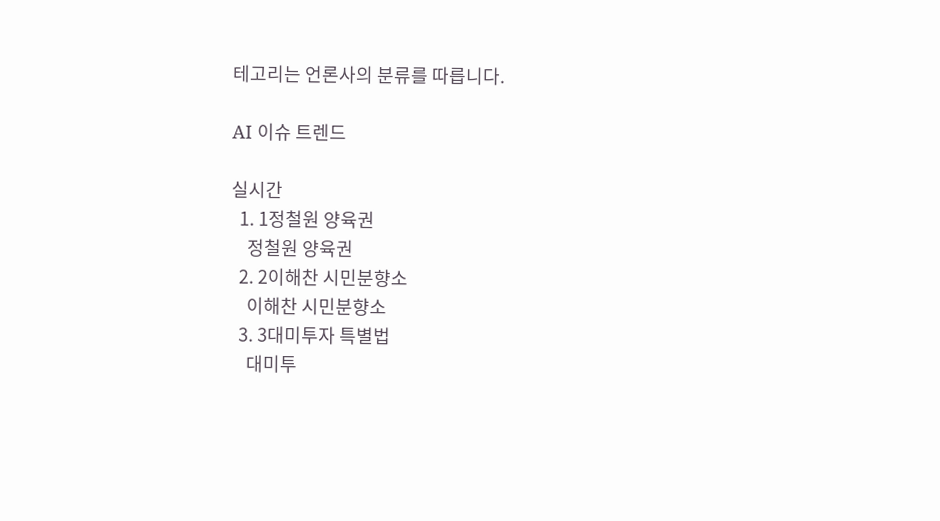테고리는 언론사의 분류를 따릅니다.

AI 이슈 트렌드

실시간
  1. 1정철원 양육권
    정철원 양육권
  2. 2이해찬 시민분향소
    이해찬 시민분향소
  3. 3대미투자 특별법
    대미투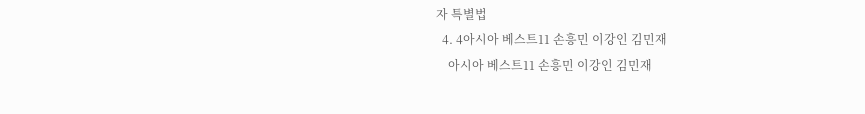자 특별법
  4. 4아시아 베스트11 손흥민 이강인 김민재
    아시아 베스트11 손흥민 이강인 김민재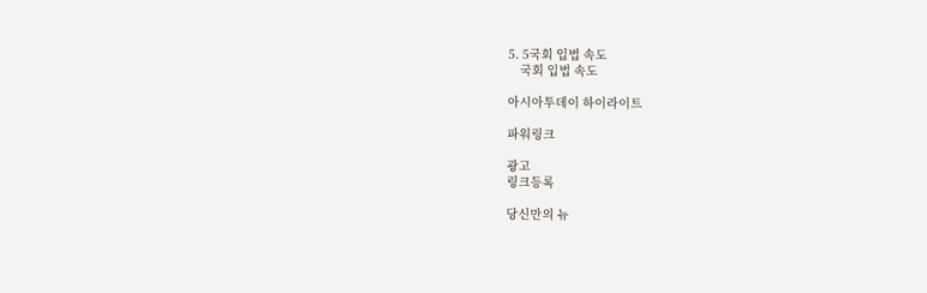5. 5국회 입법 속도
    국회 입법 속도

아시아투데이 하이라이트

파워링크

광고
링크등록

당신만의 뉴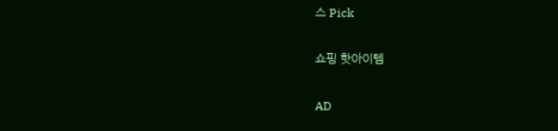스 Pick

쇼핑 핫아이템

AD